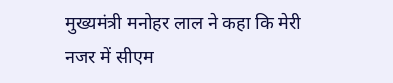मुख्यमंत्री मनोहर लाल ने कहा कि मेरी नजर में सीएम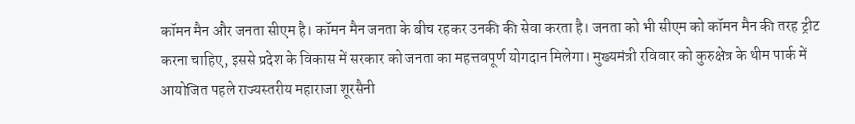कॉमन मैन और जनता सीएम है। कॉमन मैन जनता के बीच रहकर उनकी की सेवा करता है। जनता को भी सीएम को कॉमन मैन की तरह ट्रीट करना चाहिए, इससे प्रदेश के विकास में सरकार को जनता का महत्तवपूर्ण योगदान मिलेगा। मुख्यमंत्री रविवार को कुरुक्षेत्र के थीम पार्क में आयोजित पहले राज्यस्तरीय महाराजा शूरसैनी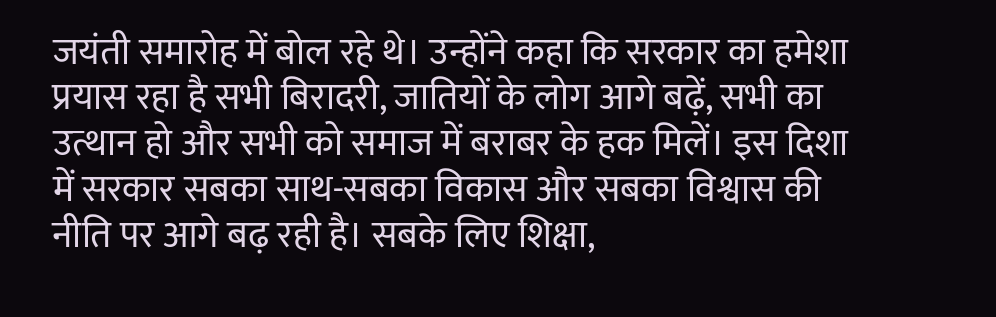जयंती समारोह में बोल रहे थे। उन्होंने कहा कि सरकार का हमेशा प्रयास रहा है सभी बिरादरी, जातियों के लोग आगे बढ़ें, सभी का उत्थान हो और सभी को समाज में बराबर के हक मिलें। इस दिशा में सरकार सबका साथ-सबका विकास और सबका विश्वास की नीति पर आगे बढ़ रही है। सबके लिए शिक्षा,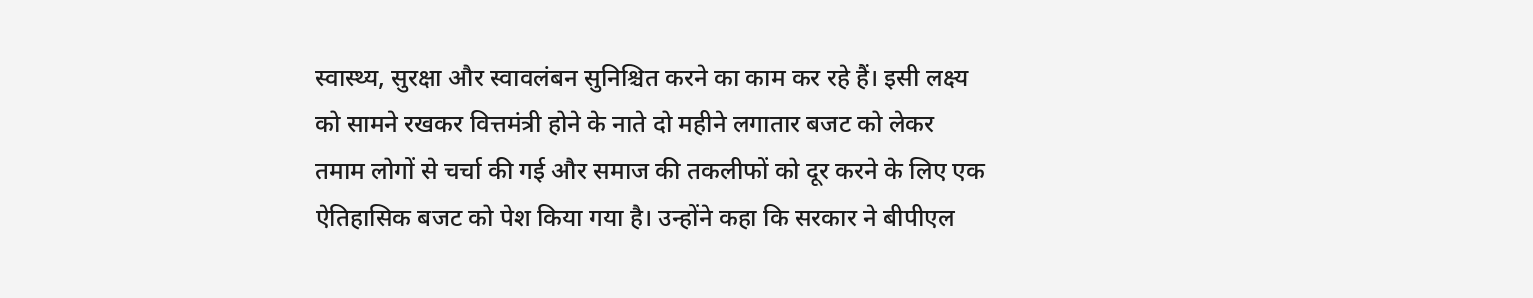स्वास्थ्य, सुरक्षा और स्वावलंबन सुनिश्चित करने का काम कर रहे हैं। इसी लक्ष्य को सामने रखकर वित्तमंत्री होने के नाते दो महीने लगातार बजट को लेकर तमाम लोगों से चर्चा की गई और समाज की तकलीफों को दूर करने के लिए एक ऐतिहासिक बजट को पेश किया गया है। उन्होंने कहा कि सरकार ने बीपीएल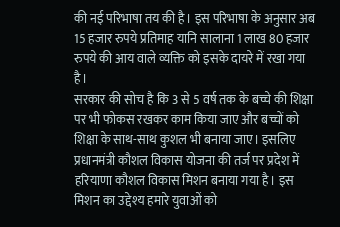की नई परिभाषा तय की है। इस परिभाषा के अनुसार अब 15 हजार रुपये प्रतिमाह यानि सालाना 1 लाख 80 हजार रुपये की आय वाले व्यक्ति को इसके दायरे में रखा गया है।
सरकार की सोच है कि 3 से 5 वर्ष तक के बच्चे की शिक्षा पर भी फोकस रखकर काम किया जाए और बच्चों को शिक्षा के साथ-साथ कुशल भी बनाया जाए। इसलिए प्रधानमंत्री कौशल विकास योजना की तर्ज पर प्रदेश में हरियाणा कौशल विकास मिशन बनाया गया है। इस मिशन का उद्देश्य हमारे युवाओं को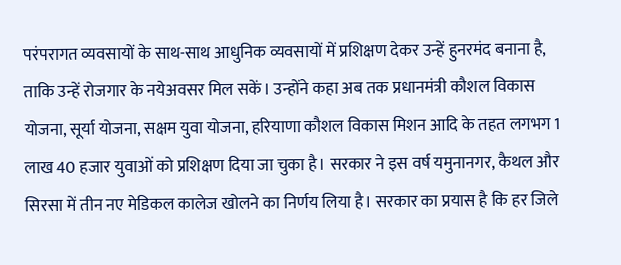परंपरागत व्यवसायों के साथ-साथ आधुनिक व्यवसायों में प्रशिक्षण देकर उन्हें हुनरमंद बनाना है, ताकि उन्हें रोजगार के नयेअवसर मिल सकें। उन्होंने कहा अब तक प्रधानमंत्री कौशल विकास योजना, सूर्या योजना, सक्षम युवा योजना, हरियाणा कौशल विकास मिशन आदि के तहत लगभग 1 लाख 40 हजार युवाओं को प्रशिक्षण दिया जा चुका है। सरकार ने इस वर्ष यमुनानगर, कैथल और सिरसा में तीन नए मेडिकल कालेज खोलने का निर्णय लिया है। सरकार का प्रयास है कि हर जिले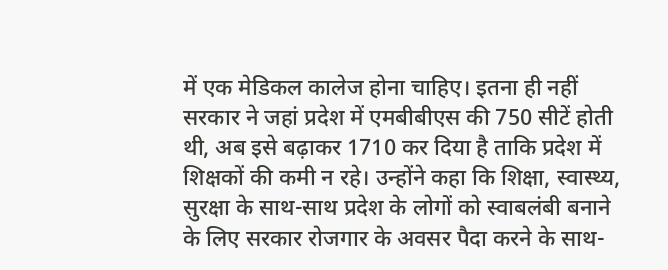में एक मेडिकल कालेज होना चाहिए। इतना ही नहीं सरकार ने जहां प्रदेश में एमबीबीएस की 750 सीटें होती थी, अब इसे बढ़ाकर 1710 कर दिया है ताकि प्रदेश में शिक्षकों की कमी न रहे। उन्होंने कहा कि शिक्षा, स्वास्थ्य, सुरक्षा के साथ-साथ प्रदेश के लोगों को स्वाबलंबी बनाने के लिए सरकार रोजगार के अवसर पैदा करने के साथ-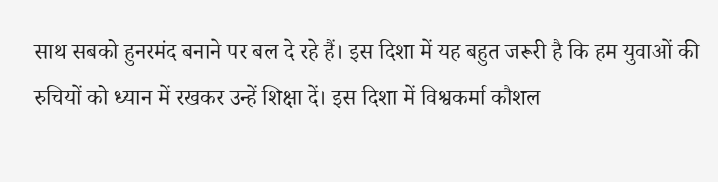साथ सबको हुनरमंद बनाने पर बल दे रहे हैं। इस दिशा में यह बहुत जरूरी है कि हम युवाओं की रुचियों को ध्यान में रखकर उन्हें शिक्षा दें। इस दिशा में विश्वकर्मा कौशल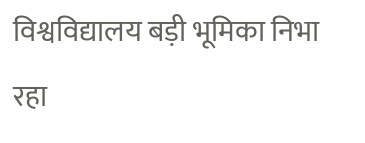विश्वविद्यालय बड़ी भूमिका निभा रहा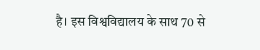है। इस विश्वविद्यालय के साथ 70 से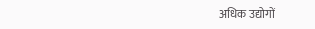अधिक उद्योगों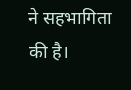ने सहभागिता की है।